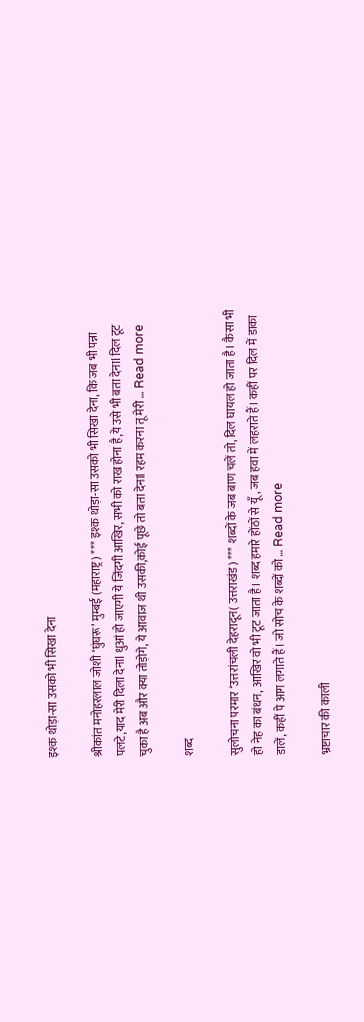इश्क थोड़ा-सा उसको भी सिखा देना

श्रीकांत मनोहरलाल जोशी ‘घुंघरू’ मुम्बई (महाराष्ट्र) *** इश्क थोड़ा-सा उसको भी सिखा देना, कि जब भी पन्ना पलटे,याद मेरी दिला देनाl धुआं हो जाएगी ये जिंदगी आखिर, सभी को राख होना है,ये उसे भी बता देनाl दिल टूट चुका है अब और क्या तोड़ोगे, ये आवाज थी उसकी,कोई पूछे तो बता देनाl रहम करना तू मेरी … Read more

शब्द

सुलोचना परमार ‘उत्तरांचली देहरादून( उत्तराखंड) *** शब्दों के जब बाण चलें तो, दिल घायल हो जाता है। कैसा भी हो नेह का बंधन, आखिर वो भी टूट जाता है। शब्द हमारे होंठों से यूँ, जब हवा में लहराते हैं। कहीं पर दिल में डाका डालें, कहीं पे आग लगाते हैं। जो सोच के शब्दों को … Read more

भ्रष्टाचार की काली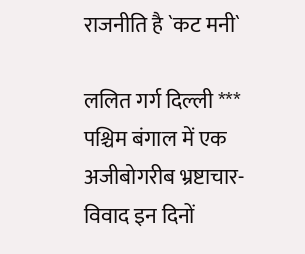राजनीति है `कट मनी`

ललित गर्ग दिल्ली *** पश्चिम बंगाल में एक अजीबोगरीब भ्रष्टाचार-विवाद इन दिनों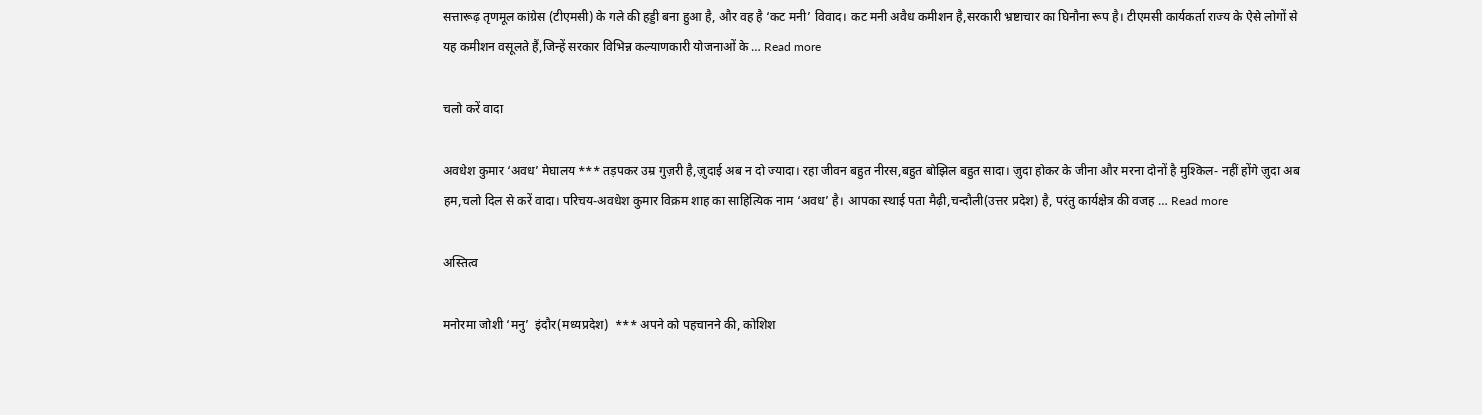सत्तारूढ़ तृणमूल कांग्रेस (टीएमसी) के गले की हड्डी बना हुआ है, और वह है ‘कट मनी’ विवाद। कट मनी अवैध कमीशन है,सरकारी भ्रष्टाचार का घिनौना रूप है। टीएमसी कार्यकर्ता राज्य के ऐसे लोगों से यह कमीशन वसूलते हैं,जिन्हें सरकार विभिन्न कल्याणकारी योजनाओं के … Read more

चलो करें वादा

अवधेश कुमार ‘अवध’ मेघालय *** तड़पकर उम्र गुज़री है,ज़ुदाई अब न दो ज्यादा। रहा जीवन बहुत नीरस,बहुत बोझिल बहुत सादा। ज़ुदा होकर के जीना और मरना दोनों है मुश्किल- नहीं होंगे ज़ुदा अब हम,चलो दिल से करें वादा। परिचय-अवधेश कुमार विक्रम शाह का साहित्यिक नाम ‘अवध’ है। आपका स्थाई पता मैढ़ी,चन्दौली(उत्तर प्रदेश) है, परंतु कार्यक्षेत्र की वजह … Read more

अस्तित्व

मनोरमा जोशी ‘मनु’  इंदौर(मध्यप्रदेश)  *** अपने को पहचानने की, कोशिश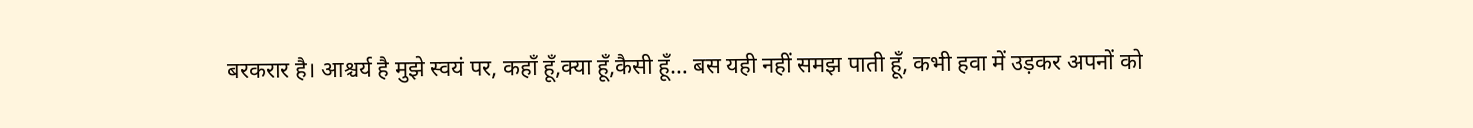बरकरार है। आश्चर्य है मुझे स्वयं पर, कहाँ हूँ,क्या हूँ,कैसी हूँ… बस यही नहीं समझ पाती हूँ, कभी हवा में उड़कर अपनों को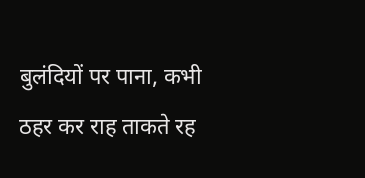बुलंदियों पर पाना, कभी ठहर कर राह ताकते रह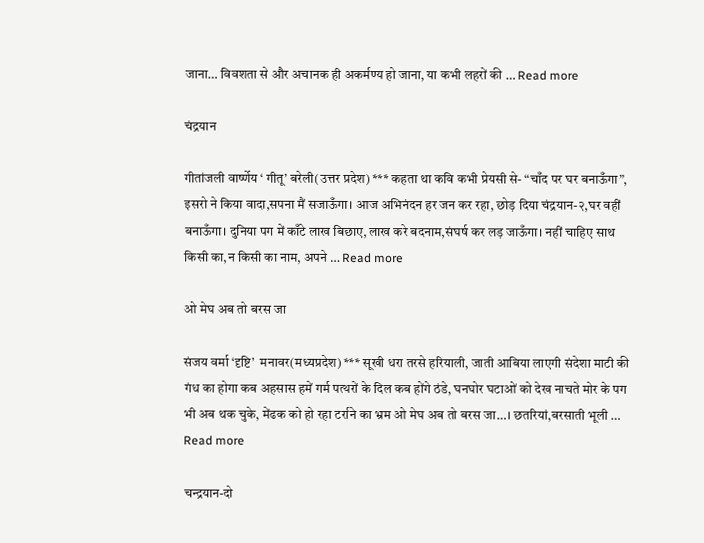जाना… विवशता से और अचानक ही अकर्मण्य हो जाना, या कभी लहरों की … Read more

चंद्रयान

गीतांजली वार्ष्णेय ‘ गीतू’ बरेली(उत्तर प्रदेश) *** कहता था कवि कभी प्रेयसी से- “चाँद पर घर बनाऊँगा”, इसरो ने किया वादा,सपना मैं सजाऊँगा। आज अभिनंदन हर जन कर रहा, छोड़ दिया चंद्रयान-२,घर वहीं बनाऊँगा। दुनिया पग में काँटे लाख बिछाए, लाख करे बदनाम,संघर्ष कर लड़ जाऊँगा। नहीं चाहिए साथ किसी का,न किसी का नाम, अपने … Read more

ओ मेघ अब तो बरस जा

संजय वर्मा ‘दृष्टि’  मनावर(मध्यप्रदेश) *** सूखी धरा तरसे हरियाली, जाती आबिया लाएगी संदेशा माटी की गंध का होगा कब अहसास हमें गर्म पत्थरों के दिल कब होंगे ठंडे, घनघोर घटाओं को देख नाचते मोर के पग भी अब थक चुके, मेंढक को हो रहा टर्राने का भ्रम ओ मेघ अब तो बरस जा…। छतरियां,बरसाती भूली … Read more

चन्द्रयान-दो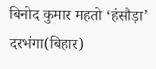बिनोद कुमार महतो ‘हंसौड़ा’ दरभंगा(बिहार)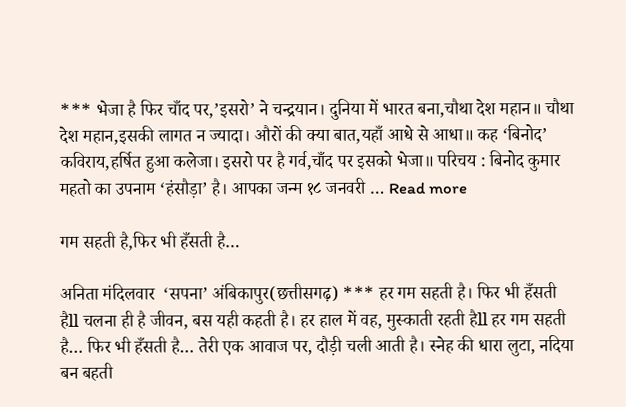*** भेजा है फिर चाँद पर,’इसरो’ ने चन्द्रयान। दुनिया में भारत बना,चौथा देश महान॥ चौथा देश महान,इसकी लागत न ज्यादा। औरों की क्या बात,यहाँ आधे से आधा॥ कह ‘बिनोद’ कविराय,हर्षित हुआ कलेजा। इसरो पर है गर्व,चाँद पर इसको भेजा॥ परिचय : बिनोद कुमार महतो का उपनाम ‘हंसौड़ा’ है। आपका जन्म १८ जनवरी … Read more

गम सहती है,फिर भी हँसती है…

अनिता मंदिलवार  ‘सपना’ अंबिकापुर(छत्तीसगढ़) *** हर गम सहती है। फिर भी हँसती हैll चलना ही है जीवन, बस यही कहती है। हर हाल में वह, मुस्काती रहती हैll हर गम सहती है… फिर भी हँसती है… तेरी एक आवाज पर, दौड़ी चली आती है। स्नेह की धारा लुटा, नदिया बन बहती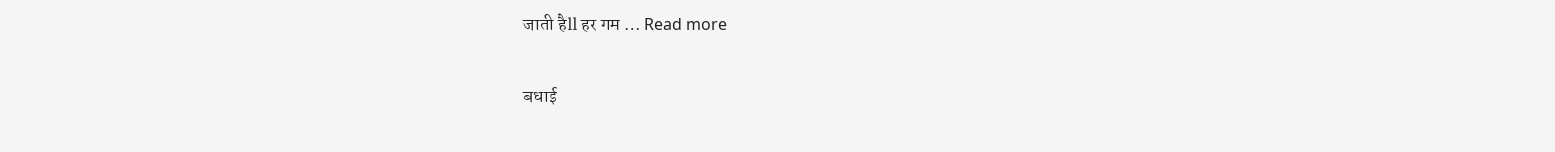जाती हैll हर गम … Read more

बधाई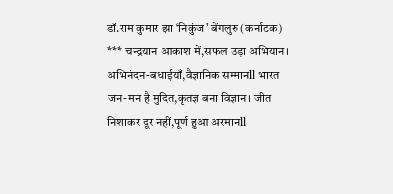डॉ.राम कुमार झा ‘निकुंज’ बेंगलुरु (कर्नाटक) *** चन्द्रयान आकाश में,सफल उड़ा अभियान। अभिनंदन-बधाईयाँ,वैज्ञानिक सम्मानll भारत जन-मन है मुदित,कृतज्ञ बना विज्ञान। जीत निशाकर दूर नहीं,पूर्ण हुआ अरमानll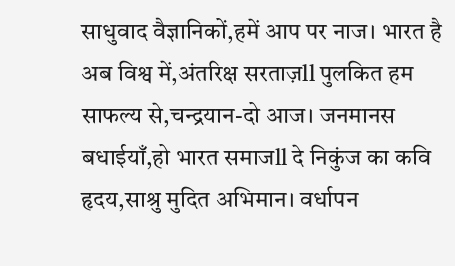साधुवाद वैज्ञानिकों,हमें आप पर नाज। भारत है अब विश्व में,अंतरिक्ष सरताज़ll पुलकित हम साफल्य से,चन्द्रयान-दो आज। जनमानस बधाईयाँ,हो भारत समाजll दे निकुंज का कवि हृदय,साश्रु मुदित अभिमान। वर्धापन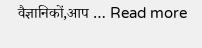वैज्ञानिकों,आप … Read more